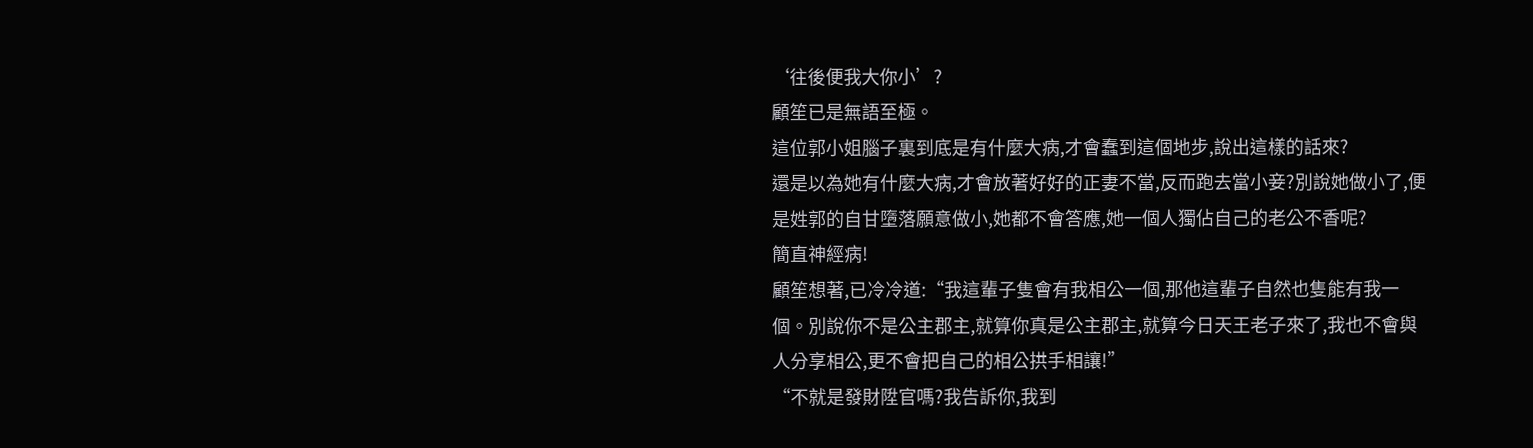‘往後便我大你小’?
顧笙已是無語至極。
這位郭小姐腦子裏到底是有什麼大病,才會蠢到這個地步,說出這樣的話來?
還是以為她有什麼大病,才會放著好好的正妻不當,反而跑去當小妾?別說她做小了,便是姓郭的自甘墮落願意做小,她都不會答應,她一個人獨佔自己的老公不香呢?
簡直神經病!
顧笙想著,已冷冷道:“我這輩子隻會有我相公一個,那他這輩子自然也隻能有我一個。別說你不是公主郡主,就算你真是公主郡主,就算今日天王老子來了,我也不會與人分享相公,更不會把自己的相公拱手相讓!”
“不就是發財陞官嗎?我告訴你,我到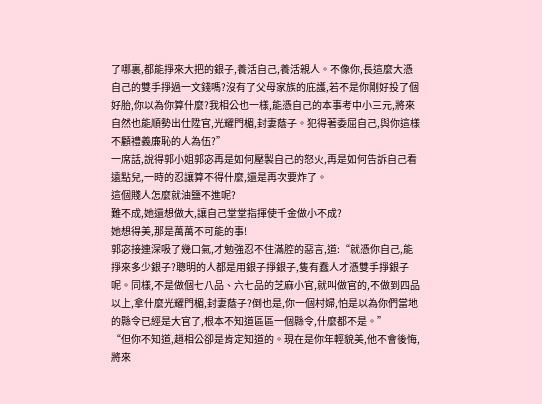了哪裏,都能掙來大把的銀子,養活自己,養活親人。不像你,長這麼大憑自己的雙手掙過一文錢嗎?沒有了父母家族的庇護,若不是你剛好投了個好胎,你以為你算什麼?我相公也一樣,能憑自己的本事考中小三元,將來自然也能順勢出仕陞官,光耀門楣,封妻蔭子。犯得著委屈自己,與你這樣不顧禮義廉恥的人為伍?”
一席話,說得郭小姐郭宓再是如何壓製自己的怒火,再是如何告訴自己看遠點兒,一時的忍讓算不得什麼,還是再次要炸了。
這個賤人怎麼就油鹽不進呢?
難不成,她還想做大,讓自己堂堂指揮使千金做小不成?
她想得美,那是萬萬不可能的事!
郭宓接連深吸了幾口氣,才勉強忍不住滿腔的惡言,道:“就憑你自己,能掙來多少銀子?聰明的人都是用銀子掙銀子,隻有蠢人才憑雙手掙銀子呢。同樣,不是做個七八品、六七品的芝麻小官,就叫做官的,不做到四品以上,拿什麼光耀門楣,封妻蔭子?倒也是,你一個村婦,怕是以為你們當地的縣令已經是大官了,根本不知道區區一個縣令,什麼都不是。”
“但你不知道,趙相公卻是肯定知道的。現在是你年輕貌美,他不會後悔,將來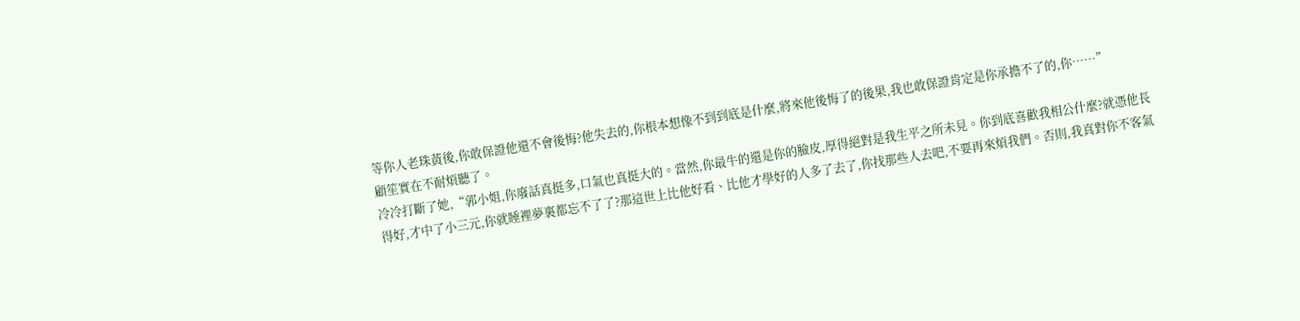等你人老珠黃後,你敢保證他還不會後悔?他失去的,你根本想像不到到底是什麼,將來他後悔了的後果,我也敢保證肯定是你承擔不了的,你……”
顧笙實在不耐煩聽了。
冷冷打斷了她,“郭小姐,你廢話真挺多,口氣也真挺大的。當然,你最牛的還是你的臉皮,厚得絕對是我生平之所未見。你到底喜歡我相公什麼?就憑他長得好,才中了小三元,你就睡裡夢裏都忘不了了?那這世上比他好看、比他才學好的人多了去了,你找那些人去吧,不要再來煩我們。否則,我真對你不客氣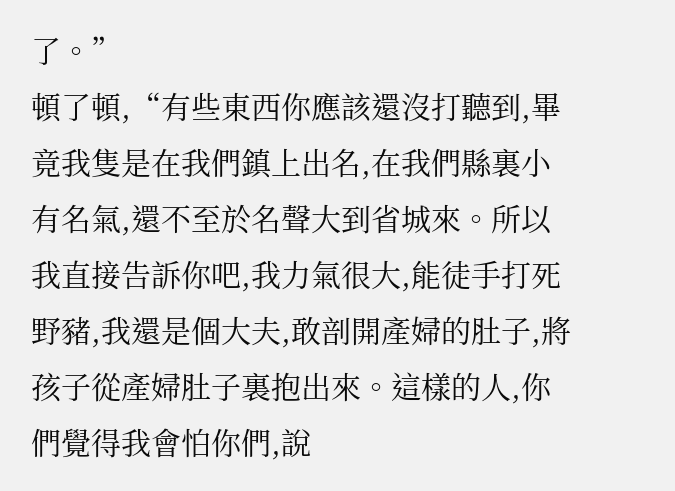了。”
頓了頓,“有些東西你應該還沒打聽到,畢竟我隻是在我們鎮上出名,在我們縣裏小有名氣,還不至於名聲大到省城來。所以我直接告訴你吧,我力氣很大,能徒手打死野豬,我還是個大夫,敢剖開產婦的肚子,將孩子從產婦肚子裏抱出來。這樣的人,你們覺得我會怕你們,說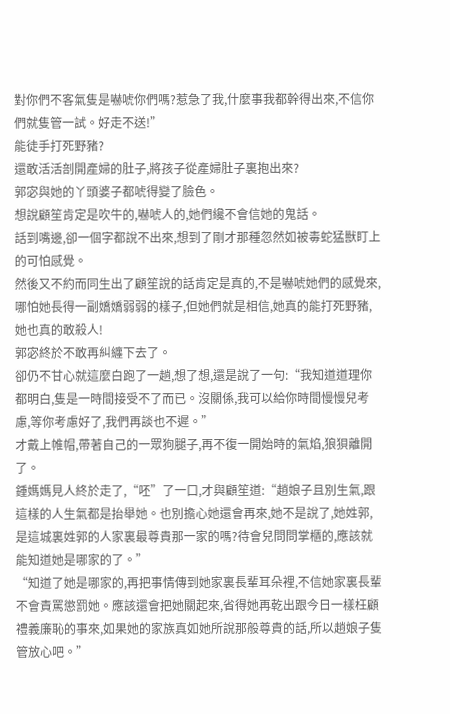對你們不客氣隻是嚇唬你們嗎?惹急了我,什麼事我都幹得出來,不信你們就隻管一試。好走不送!”
能徒手打死野豬?
還敢活活剖開產婦的肚子,將孩子從產婦肚子裏抱出來?
郭宓與她的丫頭婆子都唬得變了臉色。
想說顧笙肯定是吹牛的,嚇唬人的,她們纔不會信她的鬼話。
話到嘴邊,卻一個字都說不出來,想到了剛才那種忽然如被毒蛇猛獸盯上的可怕感覺。
然後又不約而同生出了顧笙說的話肯定是真的,不是嚇唬她們的感覺來,哪怕她長得一副嬌嬌弱弱的樣子,但她們就是相信,她真的能打死野豬,她也真的敢殺人!
郭宓終於不敢再糾纏下去了。
卻仍不甘心就這麼白跑了一趟,想了想,還是說了一句:“我知道道理你都明白,隻是一時間接受不了而已。沒關係,我可以給你時間慢慢兒考慮,等你考慮好了,我們再談也不遲。”
才戴上帷帽,帶著自己的一眾狗腿子,再不復一開始時的氣焰,狼狽離開了。
鍾媽媽見人終於走了,“呸”了一口,才與顧笙道:“趙娘子且別生氣,跟這樣的人生氣都是抬舉她。也別擔心她還會再來,她不是說了,她姓郭,是這城裏姓郭的人家裏最尊貴那一家的嗎?待會兒問問掌櫃的,應該就能知道她是哪家的了。”
“知道了她是哪家的,再把事情傳到她家裏長輩耳朵裡,不信她家裏長輩不會責罵懲罰她。應該還會把她關起來,省得她再乾出跟今日一樣枉顧禮義廉恥的事來,如果她的家族真如她所說那般尊貴的話,所以趙娘子隻管放心吧。”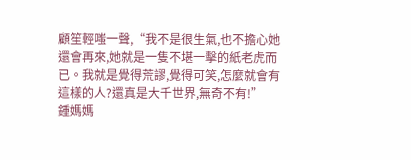顧笙輕嗤一聲,“我不是很生氣,也不擔心她還會再來,她就是一隻不堪一擊的紙老虎而已。我就是覺得荒謬,覺得可笑,怎麼就會有這樣的人?還真是大千世界,無奇不有!”
鍾媽媽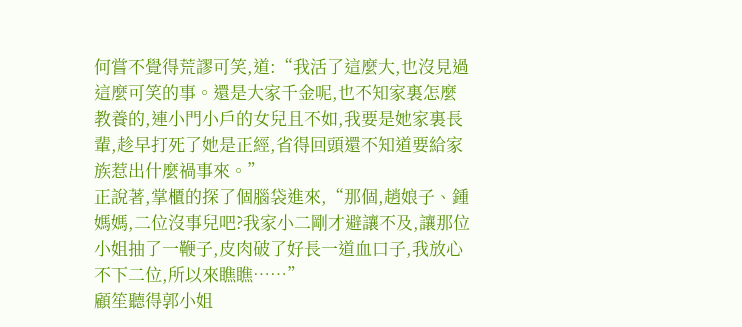何嘗不覺得荒謬可笑,道:“我活了這麼大,也沒見過這麼可笑的事。還是大家千金呢,也不知家裏怎麼教養的,連小門小戶的女兒且不如,我要是她家裏長輩,趁早打死了她是正經,省得回頭還不知道要給家族惹出什麼禍事來。”
正說著,掌櫃的探了個腦袋進來,“那個,趙娘子、鍾媽媽,二位沒事兒吧?我家小二剛才避讓不及,讓那位小姐抽了一鞭子,皮肉破了好長一道血口子,我放心不下二位,所以來瞧瞧……”
顧笙聽得郭小姐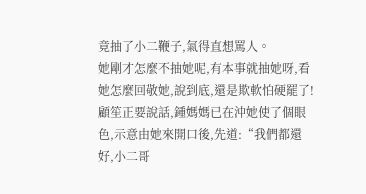竟抽了小二鞭子,氣得直想罵人。
她剛才怎麼不抽她呢,有本事就抽她呀,看她怎麼回敬她,說到底,還是欺軟怕硬罷了!
顧笙正要說話,鍾媽媽已在沖她使了個眼色,示意由她來開口後,先道:“我們都還好,小二哥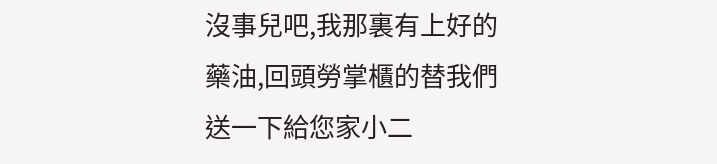沒事兒吧,我那裏有上好的藥油,回頭勞掌櫃的替我們送一下給您家小二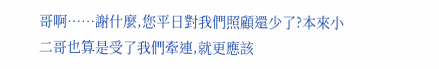哥啊……謝什麼,您平日對我們照顧還少了?本來小二哥也算是受了我們牽連,就更應該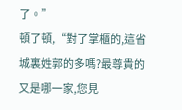了。”
頓了頓,“對了掌櫃的,這省城裏姓郭的多嗎?最尊貴的又是哪一家,您見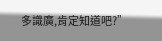多識廣,肯定知道吧?”